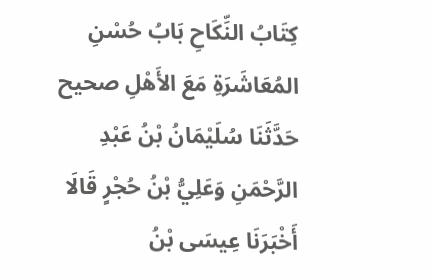كِتَابُ النِّكَاحِ بَابُ حُسْنِ المُعَاشَرَةِ مَعَ الأَهْلِ صحيح حَدَّثَنَا سُلَيْمَانُ بْنُ عَبْدِ الرَّحْمَنِ وَعَلِيُّ بْنُ حُجْرٍ قَالَا أَخْبَرَنَا عِيسَى بْنُ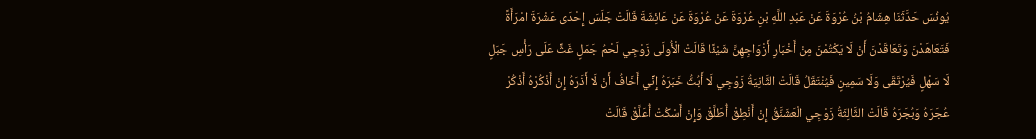يُونُسَ حَدَّثَنَا هِشَامُ بْنُ عُرْوَةَ عَنْ عَبْدِ اللَّهِ بْنِ عُرْوَةَ عَنْ عُرْوَةَ عَنْ عَائِشَةَ قَالَتْ جَلَسَ إِحْدَى عَشْرَةَ امْرَأَةً فَتَعَاهَدْنَ وَتَعَاقَدْنَ أَنْ لَا يَكْتُمْنَ مِنْ أَخْبَارِ أَزْوَاجِهِنَّ شَيْئًا قَالَتْ الْأُولَى زَوْجِي لَحْمُ جَمَلٍ غَثٍّ عَلَى رَأْسِ جَبَلٍ لَا سَهْلٍ فَيُرْتَقَى وَلَا سَمِينٍ فَيُنْتَقَلُ قَالَتْ الثَّانِيَةُ زَوْجِي لَا أَبُثُّ خَبَرَهُ إِنِّي أَخَافُ أَنْ لَا أَذَرَهُ إِنْ أَذْكُرْهُ أَذْكُرْ عُجَرَهُ وَبُجَرَهُ قَالَتْ الثَّالِثَةُ زَوْجِي الْعَشَنَّقُ إِنْ أَنْطِقْ أُطَلَّقْ وَإِنْ أَسْكُتْ أُعَلَّقْ قَالَتْ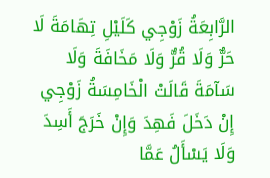الرَّابِعَةُ زَوْجِي كَلَيْلِ تِهَامَةَ لَا حَرٌّ وَلَا قُرٌّ وَلَا مَخَافَةَ وَلَا سَآمَةَ قَالَتْ الْخَامِسَةُ زَوْجِي إِنْ دَخَلَ فَهِدَ وَإِنْ خَرَجَ أَسِدَ وَلَا يَسْأَلُ عَمَّا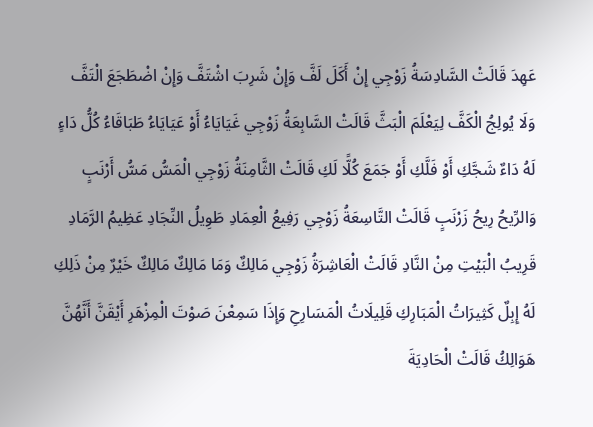عَهِدَ قَالَتْ السَّادِسَةُ زَوْجِي إِنْ أَكَلَ لَفَّ وَإِنْ شَرِبَ اشْتَفَّ وَإِنْ اضْطَجَعَ الْتَفَّ وَلَا يُولِجُ الْكَفَّ لِيَعْلَمَ الْبَثَّ قَالَتْ السَّابِعَةُ زَوْجِي غَيَايَاءُ أَوْ عَيَايَاءُ طَبَاقَاءُ كُلُّ دَاءٍ لَهُ دَاءٌ شَجَّكِ أَوْ فَلَّكِ أَوْ جَمَعَ كُلًّا لَكِ قَالَتْ الثَّامِنَةُ زَوْجِي الْمَسُّ مَسُّ أَرْنَبٍ وَالرِّيحُ رِيحُ زَرْنَبٍ قَالَتْ التَّاسِعَةُ زَوْجِي رَفِيعُ الْعِمَادِ طَوِيلُ النِّجَادِ عَظِيمُ الرَّمَادِ قَرِيبُ الْبَيْتِ مِنْ النَّادِ قَالَتْ الْعَاشِرَةُ زَوْجِي مَالِكٌ وَمَا مَالِكٌ مَالِكٌ خَيْرٌ مِنْ ذَلِكِ لَهُ إِبِلٌ كَثِيرَاتُ الْمَبَارِكِ قَلِيلَاتُ الْمَسَارِحِ وَإِذَا سَمِعْنَ صَوْتَ الْمِزْهَرِ أَيْقَنَّ أَنَّهُنَّ هَوَالِكُ قَالَتْ الْحَادِيَةَ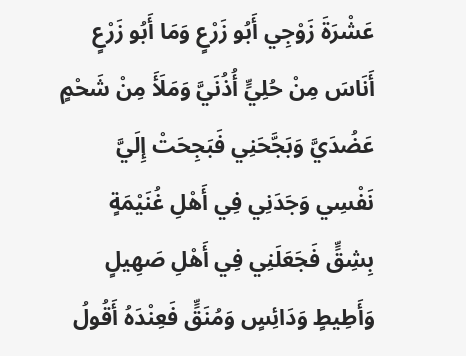عَشْرَةَ زَوْجِي أَبُو زَرْعٍ وَمَا أَبُو زَرْعٍ أَنَاسَ مِنْ حُلِيٍّ أُذُنَيَّ وَمَلَأَ مِنْ شَحْمٍ عَضُدَيَّ وَبَجَّحَنِي فَبَجِحَتْ إِلَيَّ نَفْسِي وَجَدَنِي فِي أَهْلِ غُنَيْمَةٍ بِشِقٍّ فَجَعَلَنِي فِي أَهْلِ صَهِيلٍ وَأَطِيطٍ وَدَائِسٍ وَمُنَقٍّ فَعِنْدَهُ أَقُولُ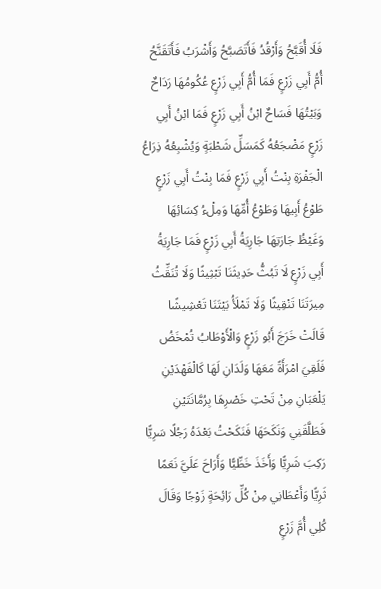فَلَا أُقَبَّحُ وَأَرْقُدُ فَأَتَصَبَّحُ وَأَشْرَبُ فَأَتَقَنَّحُ أُمُّ أَبِي زَرْعٍ فَمَا أُمُّ أَبِي زَرْعٍ عُكُومُهَا رَدَاحٌ وَبَيْتُهَا فَسَاحٌ ابْنُ أَبِي زَرْعٍ فَمَا ابْنُ أَبِي زَرْعٍ مَضْجَعُهُ كَمَسَلِّ شَطْبَةٍ وَيُشْبِعُهُ ذِرَاعُ الْجَفْرَةِ بِنْتُ أَبِي زَرْعٍ فَمَا بِنْتُ أَبِي زَرْعٍ طَوْعُ أَبِيهَا وَطَوْعُ أُمِّهَا وَمِلْءُ كِسَائِهَا وَغَيْظُ جَارَتِهَا جَارِيَةُ أَبِي زَرْعٍ فَمَا جَارِيَةُ أَبِي زَرْعٍ لَا تَبُثُّ حَدِيثَنَا تَبْثِيثًا وَلَا تُنَقِّثُ مِيرَتَنَا تَنْقِيثًا وَلَا تَمْلَأُ بَيْتَنَا تَعْشِيشًا قَالَتْ خَرَجَ أَبُو زَرْعٍ وَالْأَوْطَابُ تُمْخَضُ فَلَقِيَ امْرَأَةً مَعَهَا وَلَدَانِ لَهَا كَالْفَهْدَيْنِ يَلْعَبَانِ مِنْ تَحْتِ خَصْرِهَا بِرُمَّانَتَيْنِ فَطَلَّقَنِي وَنَكَحَهَا فَنَكَحْتُ بَعْدَهُ رَجُلًا سَرِيًّا رَكِبَ شَرِيًّا وَأَخَذَ خَطِّيًّا وَأَرَاحَ عَلَيَّ نَعَمًا ثَرِيًّا وَأَعْطَانِي مِنْ كُلِّ رَائِحَةٍ زَوْجًا وَقَالَ كُلِي أُمَّ زَرْعٍ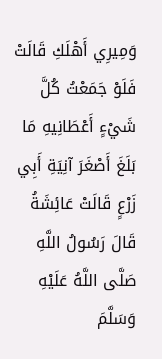وَمِيرِي أَهْلَكِ قَالَتْ فَلَوْ جَمَعْتُ كُلَّ شَيْءٍ أَعْطَانِيهِ مَا بَلَغَ أَصْغَرَ آنِيَةِ أَبِي زَرْعٍ قَالَتْ عَائِشَةُ قَالَ رَسُولُ اللَّهِ صَلَّى اللَّهُ عَلَيْهِ وَسَلَّمَ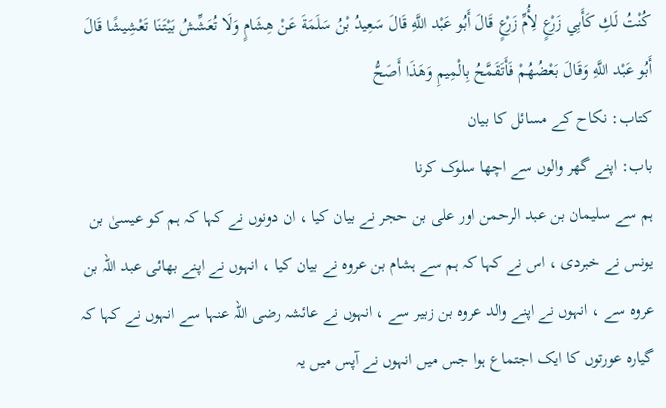كُنْتُ لَكِ كَأَبِي زَرْعٍ لِأُمِّ زَرْعٍ قَالَ أَبُو عَبْد اللَّهِ قَالَ سَعِيدُ بْنُ سَلَمَةَ عَنْ هِشَامٍ وَلَا تُعَشِّشُ بَيْتَنَا تَعْشِيشًا قَالَ أَبُو عَبْد اللَّهِ وَقَالَ بَعْضُهُمْ فَأَتَقَمَّحُ بِالْمِيمِ وَهَذَا أَصَحُّ
کتاب: نکاح کے مسائل کا بیان
باب: اپنے گھر والوں سے اچھا سلوک کرنا
ہم سے سلیمان بن عبد الرحمن اور علی بن حجر نے بیان کیا ، ان دونوں نے کہا کہ ہم کو عیسیٰ بن یونس نے خبردی ، اس نے کہا کہ ہم سے ہشام بن عروہ نے بیان کیا ، انہوں نے اپنے بھائی عبد اللہ بن عروہ سے ، انہوں نے اپنے والد عروہ بن زبیر سے ، انہوں نے عائشہ رضی اللہ عنہا سے انہوں نے کہا کہ گیارہ عورتوں کا ایک اجتماع ہوا جس میں انہوں نے آپس میں یہ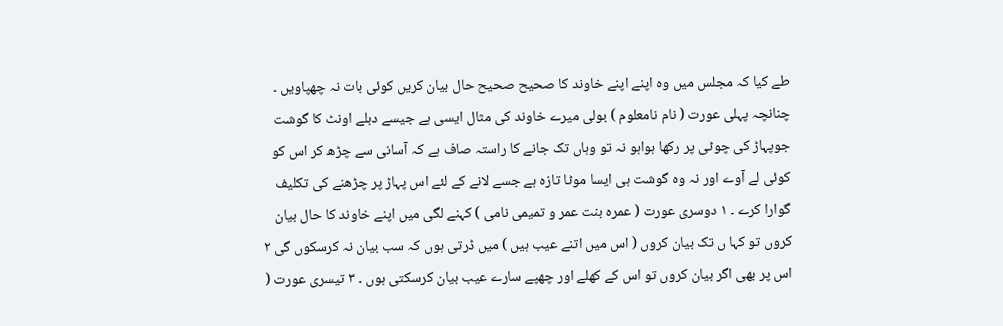طے کیا کہ مجلس میں وہ اپنے اپنے خاوند کا صحیح صحیح حال بیان کریں کوئی بات نہ چھپاویں ۔ چنانچہ پہلی عورت ( نام نامعلوم ) بولی میرے خاوند کی مثال ایسی ہے جیسے دبلے اونٹ کا گوشت جوپہاڑ کی چوٹی پر رکھا ہواہو نہ تو وہاں تک جانے کا راستہ صاف ہے کہ آسانی سے چڑھ کر اس کو کوئی لے آوے اور نہ وہ گوشت ہی ایسا موٹا تازہ ہے جسے لانے کے لئے اس پہاڑ پر چڑھنے کی تکلیف گوارا کرے ۔ ۱ دوسری عورت ( عمرہ بنت عمر و تمیمی نامی ) کہنے لگی میں اپنے خاوند کا حال بیان کروں تو کہا ں تک بیان کروں ( اس میں اتنے عیب ہیں ) میں ڈرتی ہوں کہ سب بیان نہ کرسکوں گی ۲ اس پر بھی اگر بیان کروں تو اس کے کھلے اور چھپے سارے عیب بیان کرسکتی ہوں ۔ ۳ تیسری عورت (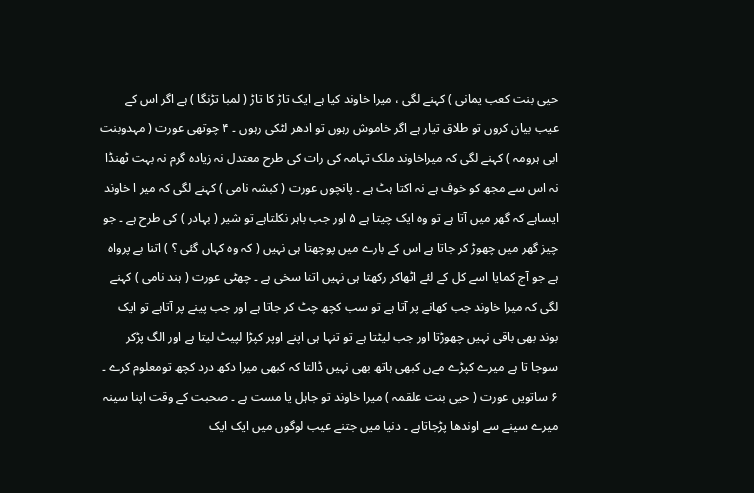حیی بنت کعب یمانی ) کہنے لگی ، میرا خاوند کیا ہے ایک تاڑ کا تاڑ ( لمبا تڑنگا ) ہے اگر اس کے عیب بیان کروں تو طلاق تیار ہے اگر خاموش رہوں تو ادھر لٹکی رہوں ۔ ۴ چوتھی عورت ( مہدوبنت ابی ہرومہ ) کہنے لگی کہ میراخاوند ملک تہامہ کی رات کی طرح معتدل نہ زیادہ گرم نہ بہت ٹھنڈا نہ اس سے مجھ کو خوف ہے نہ اکتا ہٹ ہے ۔ پانچوں عورت ( کبشہ نامی ) کہنے لگی کہ میر ا خاوند ایساہے کہ گھر میں آتا ہے تو وہ ایک چیتا ہے ۵ اور جب باہر نکلتاہے تو شیر ( بہادر ) کی طرح ہے ۔ جو چیز گھر میں چھوڑ کر جاتا ہے اس کے بارے میں پوچھتا ہی نہیں ( کہ وہ کہاں گئی ؟ ) اتنا بے پرواہ ہے جو آج کمایا اسے کل کے لئے اٹھاکر رکھتا ہی نہیں اتنا سخی ہے ۔ چھٹی عورت ( ہند نامی ) کہنے لگی کہ میرا خاوند جب کھانے پر آتا ہے تو سب کچھ چٹ کر جاتا ہے اور جب پینے پر آتاہے تو ایک بوند بھی باقی نہیں چھوڑتا اور جب لیٹتا ہے تو تنہا ہی اپنے اوپر کپڑا لپیٹ لیتا ہے اور الگ پڑکر سوجا تا ہے میرے کپڑے مےں کبھی ہاتھ بھی نہیں ڈالتا کہ کبھی میرا دکھ درد کچھ تومعلوم کرے ۔ ۶ ساتویں عورت ( حیی بنت علقمہ ) میرا خاوند تو جاہل یا مست ہے ۔ صحبت کے وقت اپنا سینہ میرے سینے سے اوندھا پڑجاتاہے ۔ دنیا میں جتنے عیب لوگوں میں ایک ایک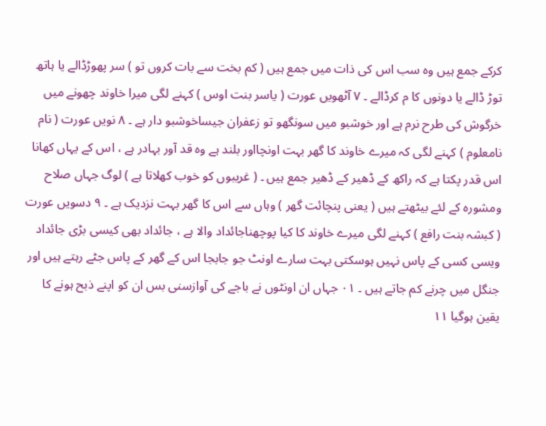کرکے جمع ہیں وہ سب اس کی ذات میں جمع ہیں ( کم بخت سے بات کروں تو ) سر پھوڑڈالے یا ہاتھ توڑ ڈالے یا دونوں کا م کرڈالے ۔ ۷ آٹھویں عورت ( یاسر بنت اوس ) کہنے لگی میرا خاوند چھونے میں خرگوش کی طرح نرم ہے اور خوشبو میں سونگھو تو زعفران جیساخوشبو دار ہے ۔ ۸ نویں عورت ( نام نامعلوم ) کہنے لگی کہ میرے خاوند کا گھر بہت اونچااور بلند ہے وہ قد آور بہادر ہے ، اس کے یہاں کھانا اس قدر پکتا ہے کہ راکھ کے ڈھیر کے ڈھیر جمع ہیں ۔ ( غریبوں کو خوب کھلاتا ہے ) لوگ جہاں صلاح ومشورہ کے لئے بیٹھتے ہیں ( یعنی پنچائت گھر ) وہاں سے اس کا گھر بہت نزدیک ہے ۔ ۹ دسویں عورت ( کبشہ بنت رافع ) کہنے لگی میرے خاوند کا کیا پوچھناجائداد والا ہے ، جائداد بھی کیسی بڑی جائداد ویسی کسی کے پاس نہیں ہوسکتی بہت سارے اونٹ جو جابجا اس کے گھر کے پاس جٹے رہتے ہیں اور جنگل میں چرنے کم جاتے ہیں ۔ ۰۱ جہاں ان اونٹوں نے باجے کی آوازسنی بس ان کو اپنے ذبح ہونے کا یقین ہوگیا ۱۱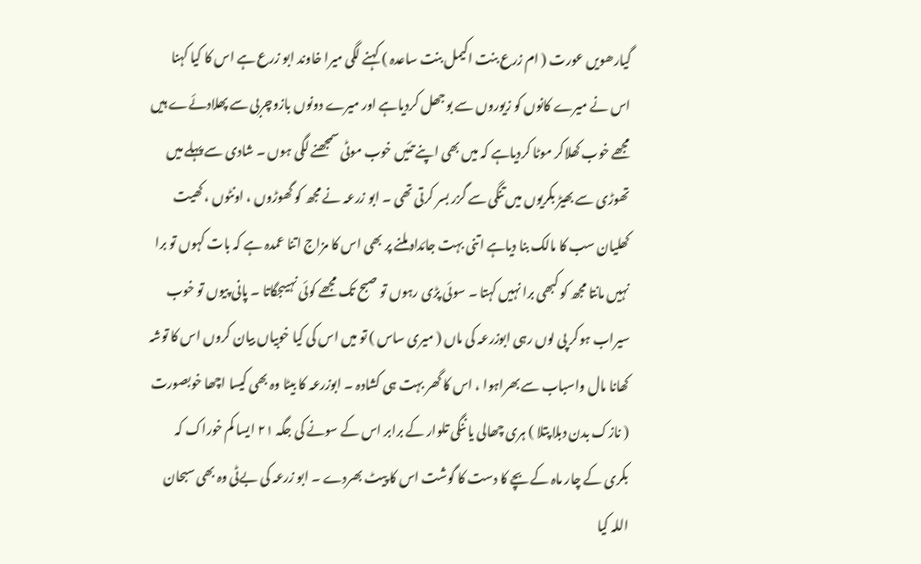گیارھویں عورت ( ام زرع بنت اکیمل بنت ساعدہ ) کہنے لگی میرا خاوند ابو زرع ہے اس کا کیا کہنا اس نے میرے کانوں کو زیوروں سے بوجھل کردیاہے اور میرے دونوں بازوچربی سے پھلادئےے ہیں مجھے خوب کھلاکر موٹا کردیاہے کہ میں بھی اپنے تئیں خوب موٹی سمجھنے لگی ہوں ۔ شادی سے پہلے میں تھوڑی سے بھیڑ بکریوں میں تنگی سے گزر بسر کرتی تھی ۔ ابو زرعہ نے مجھ کو گھوڑوں ، اونٹوں ، کھیت کھلیان سب کا مالک بنا دیاہے اتنی بہت جائداد ملنے پر بھی اس کا مزاج اتنا عمدہ ہے کہ بات کہوں تو برا نہیں مانتا مجھ کو کبھی برا نہیں کہتا ۔ سوئی پڑی رہوں تو صبح تک مجھے کوئی نہیںجگاتا ۔ پانی پیوں تو خوب سیراب ہوکر پی لوں رہی ابوزرعہ کی ماں ( میری ساس ) تو میں اس کی کیا خوبیاں بیان کروں اس کا توشہ کھانا مال واسباب سے بھراہوا ، اس کا گھر بہت ہی کشادہ ۔ ابوزرعہ کا بیٹا وہ بھی کیسا اچھا خوبصورت ( نازک بدن دبلا پتلا ) ہری چھالی یا ننگی تلوار کے برابر اس کے سونے کی جگہ ۲۱ ایسا کم خوراک کہ بکری کے چار ماہ کے بچے کا دست کا گوشت اس کا پیٹ بھردے ۔ ابو زرعہ کی بےٹی وہ بھی سبحان اللہ کیا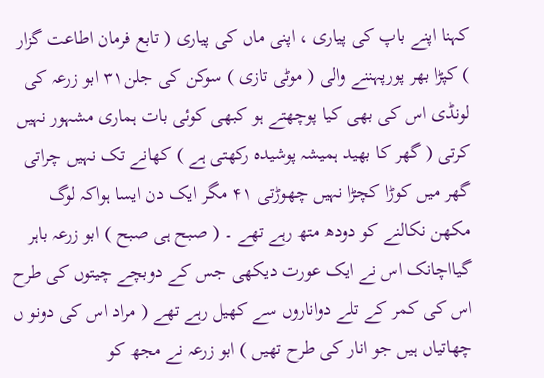کہنا اپنے باپ کی پیاری ، اپنی ماں کی پیاری ( تابع فرمان اطاعت گزار ) کپڑا بھر پورپہننے والی ( موٹی تازی ) سوکن کی جلن۳۱ ابو زرعہ کی لونڈی اس کی بھی کیا پوچھتے ہو کبھی کوئی بات ہماری مشہور نہیں کرتی ( گھر کا بھید ہمیشہ پوشیدہ رکھتی ہے ) کھانے تک نہیں چراتی گھر میں کوڑا کچڑا نہیں چھوڑتی ۴۱ مگر ایک دن ایسا ہواکہ لوگ مکھن نکالنے کو دودھ متھ رہے تھے ۔ ( صبح ہی صبح ) ابو زرعہ باہر گیااچانک اس نے ایک عورت دیکھی جس کے دوبچے چیتوں کی طرح اس کی کمر کے تلے دواناروں سے کھیل رہے تھے ( مراد اس کی دونو ں چھاتیاں ہیں جو انار کی طرح تھیں ) ابو زرعہ نے مجھ کو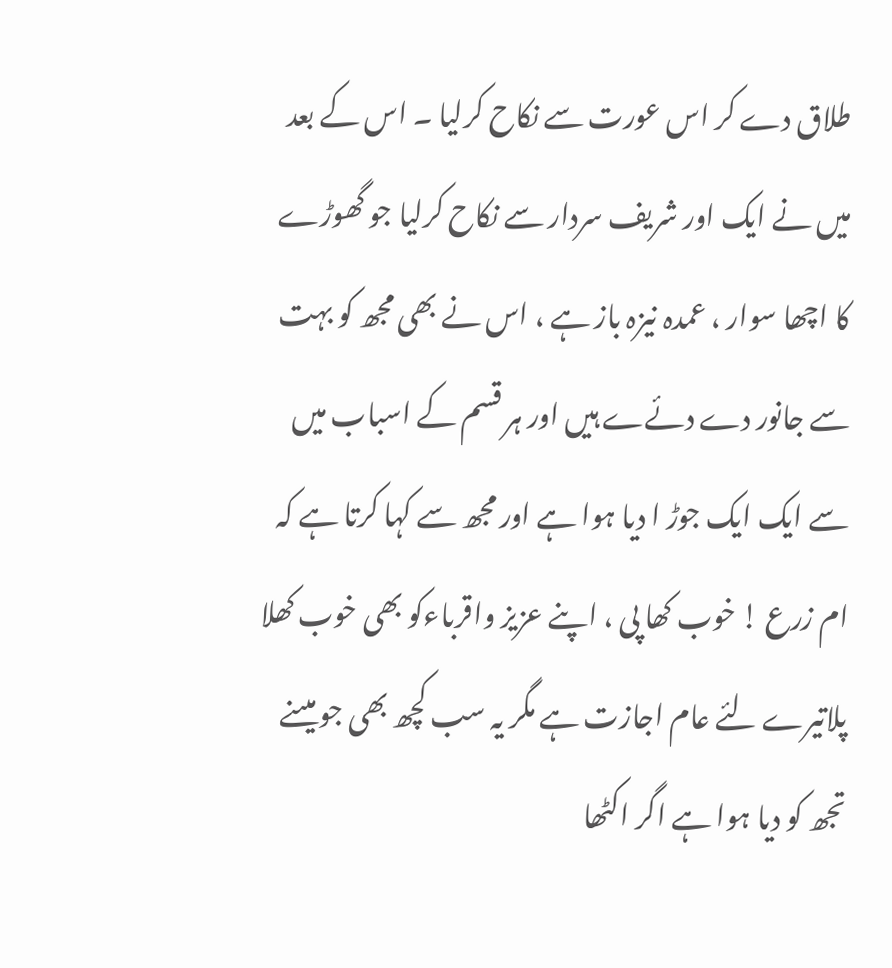طلاق دے کر اس عورت سے نکاح کرلیا ۔ اس کے بعد میں نے ایک اور شریف سردار سے نکاح کرلیا جو گھوڑے کا اچھا سوار ، عمدہ نیزہ باز ہے ، اس نے بھی مجھ کو بہت سے جانور دے دئےے ہیں اور ہر قسم کے اسباب میں سے ایک ایک جوڑ ا دیا ہوا ہے اور مجھ سے کہا کرتا ہے کہ ام زرع ! خوب کھا پی ، اپنے عزیز واقرباءکو بھی خوب کھلا پلاتیرے لئے عام اجازت ہے مگر یہ سب کچھ بھی جو میںنے تجھ کو دیا ہوا ہے اگر اکٹھا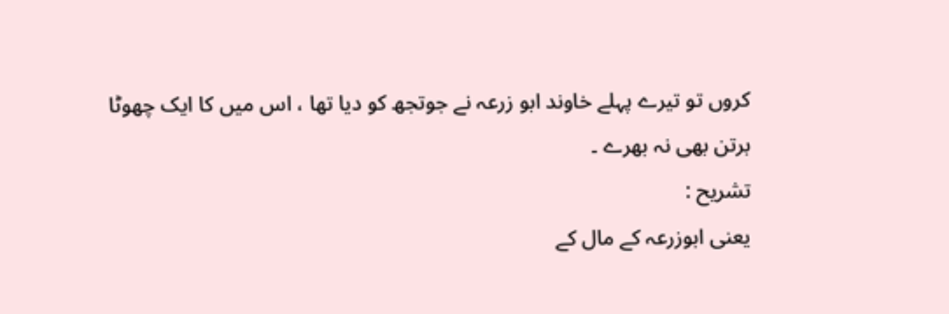کروں تو تیرے پہلے خاوند ابو زرعہ نے جوتجھ کو دیا تھا ، اس میں کا ایک چھوٹا برتن بھی نہ بھرے ۔
تشریح :
یعنی ابوزرعہ کے مال کے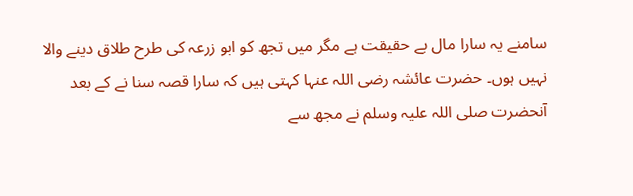سامنے یہ سارا مال بے حقیقت ہے مگر میں تجھ کو ابو زرعہ کی طرح طلاق دینے والا نہیں ہوں۔ حضرت عائشہ رضی اللہ عنہا کہتی ہیں کہ سارا قصہ سنا نے کے بعد آنحضرت صلی اللہ علیہ وسلم نے مجھ سے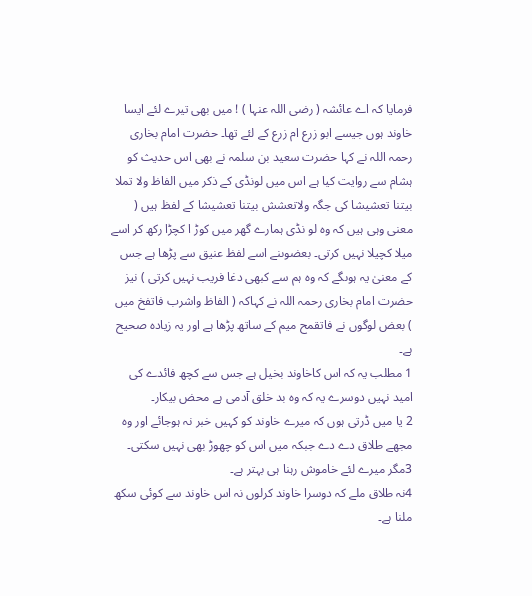فرمایا کہ اے عائشہ ( رضی اللہ عنہا ) ! میں بھی تیرے لئے ایسا خاوند ہوں جیسے ابو زرع ام زرع کے لئے تھا۔ حضرت امام بخاری رحمہ اللہ نے کہا حضرت سعید بن سلمہ نے بھی اس حدیث کو ہشام سے روایت کیا ہے اس میں لونڈی کے ذکر میں الفاظ ولا تملا بیتنا تعشیشا کی جگہ ولاتعشش بیتنا تعشیشا کے لفظ ہیں ( معنی وہی ہیں کہ وہ لو نڈی ہمارے گھر میں کوڑ ا کچڑا رکھ کر اسے میلا کچیلا نہیں کرتی۔ بعضوںنے اسے لفظ عنیق سے پڑھا ہے جس کے معنیٰ یہ ہوںگے کہ وہ ہم سے کبھی دغا فریب نہیں کرتی ) نیز حضرت امام بخاری رحمہ اللہ نے کہاکہ ( الفاظ واشرب فاتفخ میں ) بعض لوگوں نے فاتقمح میم کے ساتھ پڑھا ہے اور یہ زیادہ صحیح ہے۔
1 مطلب یہ کہ اس کاخاوند بخیل ہے جس سے کچھ فائدے کی امید نہیں دوسرے یہ کہ وہ بد خلق آدمی ہے محض بیکار۔
2 یا میں ڈرتی ہوں کہ میرے خاوند کو کہیں خبر نہ ہوجائے اور وہ مجھے طلاق دے دے جبکہ میں اس کو چھوڑ بھی نہیں سکتی۔
3مگر میرے لئے خاموش رہنا ہی بہتر ہے۔
4نہ طلاق ملے کہ دوسرا خاوند کرلوں نہ اس خاوند سے کوئی سکھ ملنا ہے۔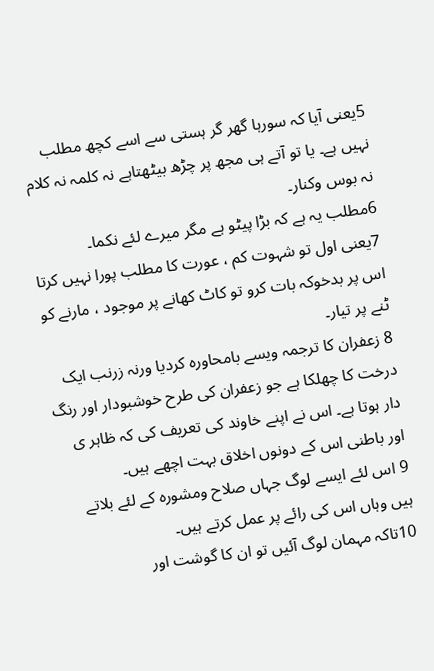5یعنی آیا کہ سورہا گھر گر ہستی سے اسے کچھ مطلب نہیں ہے۔ یا تو آتے ہی مجھ پر چڑھ بیٹھتاہے نہ کلمہ نہ کلام نہ بوس وکنار۔
6مطلب یہ ہے کہ بڑا پیٹو ہے مگر میرے لئے نکما۔
7یعنی اول تو شہوت کم ، عورت کا مطلب پورا نہیں کرتا اس پر بدخوکہ بات کرو تو کاٹ کھانے پر موجود ، مارنے کو ٹنے پر تیار۔
8 زعفران کا ترجمہ ویسے بامحاورہ کردیا ورنہ زرنب ایک درخت کا چھلکا ہے جو زعفران کی طرح خوشبودار اور رنگ دار ہوتا ہے۔ اس نے اپنے خاوند کی تعریف کی کہ ظاہر ی اور باطنی اس کے دونوں اخلاق بہت اچھے ہیں۔
9 اس لئے ایسے لوگ جہاں صلاح ومشورہ کے لئے بلاتے ہیں وہاں اس کی رائے پر عمل کرتے ہیں۔
10تاکہ مہمان لوگ آئیں تو ان کا گوشت اور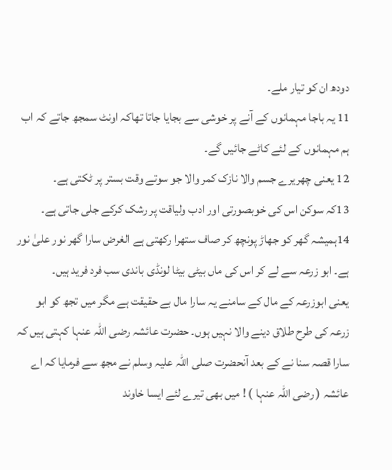دودھ ان کو تیار ملے۔
11 یہ باجا مہمانوں کے آنے پر خوشی سے بجایا جاتا تھاکہ اونٹ سمجھ جاتے کہ اب ہم مہمانوں کے لئے کاٹے جائیں گے۔
12 یعنی چھریرے جسم والا نازک کمر والا جو سوتے وقت بستر پر ٹکتی ہے۔
13کہ سوکن اس کی خوبصورتی اور ادب ولیاقت پر رشک کرکے جلی جاتی ہے۔
14ہمیشہ گھر کو جھاڑ پونچھ کر صاف ستھرا رکھتی ہے الغرض سارا گھر نور علیٰ نور ہے۔ ابو زرعہ سے لے کر اس کی ماں بیٹی بیٹا لونڈی باندی سب فرد فرید ہیں۔
یعنی ابوزرعہ کے مال کے سامنے یہ سارا مال بے حقیقت ہے مگر میں تجھ کو ابو زرعہ کی طرح طلاق دینے والا نہیں ہوں۔ حضرت عائشہ رضی اللہ عنہا کہتی ہیں کہ سارا قصہ سنا نے کے بعد آنحضرت صلی اللہ علیہ وسلم نے مجھ سے فرمایا کہ اے عائشہ ( رضی اللہ عنہا ) ! میں بھی تیرے لئے ایسا خاوند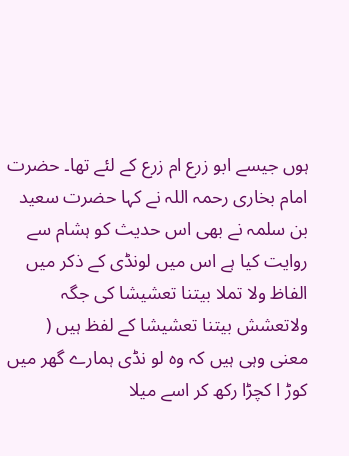ہوں جیسے ابو زرع ام زرع کے لئے تھا۔ حضرت امام بخاری رحمہ اللہ نے کہا حضرت سعید بن سلمہ نے بھی اس حدیث کو ہشام سے روایت کیا ہے اس میں لونڈی کے ذکر میں الفاظ ولا تملا بیتنا تعشیشا کی جگہ ولاتعشش بیتنا تعشیشا کے لفظ ہیں ( معنی وہی ہیں کہ وہ لو نڈی ہمارے گھر میں کوڑ ا کچڑا رکھ کر اسے میلا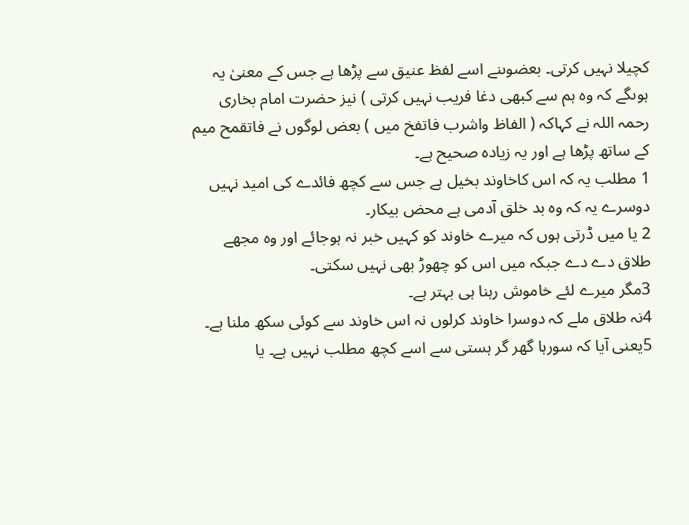کچیلا نہیں کرتی۔ بعضوںنے اسے لفظ عنیق سے پڑھا ہے جس کے معنیٰ یہ ہوںگے کہ وہ ہم سے کبھی دغا فریب نہیں کرتی ) نیز حضرت امام بخاری رحمہ اللہ نے کہاکہ ( الفاظ واشرب فاتفخ میں ) بعض لوگوں نے فاتقمح میم کے ساتھ پڑھا ہے اور یہ زیادہ صحیح ہے۔
1 مطلب یہ کہ اس کاخاوند بخیل ہے جس سے کچھ فائدے کی امید نہیں دوسرے یہ کہ وہ بد خلق آدمی ہے محض بیکار۔
2 یا میں ڈرتی ہوں کہ میرے خاوند کو کہیں خبر نہ ہوجائے اور وہ مجھے طلاق دے دے جبکہ میں اس کو چھوڑ بھی نہیں سکتی۔
3مگر میرے لئے خاموش رہنا ہی بہتر ہے۔
4نہ طلاق ملے کہ دوسرا خاوند کرلوں نہ اس خاوند سے کوئی سکھ ملنا ہے۔
5یعنی آیا کہ سورہا گھر گر ہستی سے اسے کچھ مطلب نہیں ہے۔ یا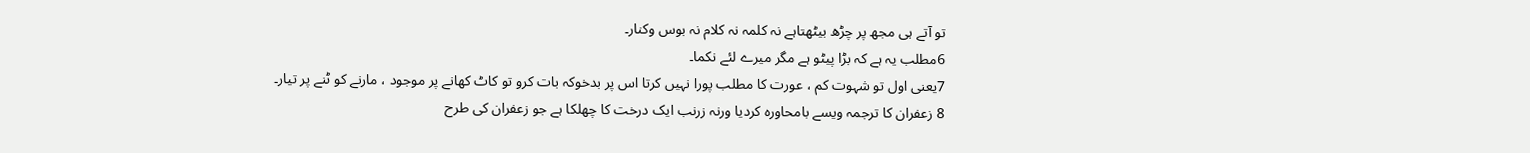تو آتے ہی مجھ پر چڑھ بیٹھتاہے نہ کلمہ نہ کلام نہ بوس وکنار۔
6مطلب یہ ہے کہ بڑا پیٹو ہے مگر میرے لئے نکما۔
7یعنی اول تو شہوت کم ، عورت کا مطلب پورا نہیں کرتا اس پر بدخوکہ بات کرو تو کاٹ کھانے پر موجود ، مارنے کو ٹنے پر تیار۔
8 زعفران کا ترجمہ ویسے بامحاورہ کردیا ورنہ زرنب ایک درخت کا چھلکا ہے جو زعفران کی طرح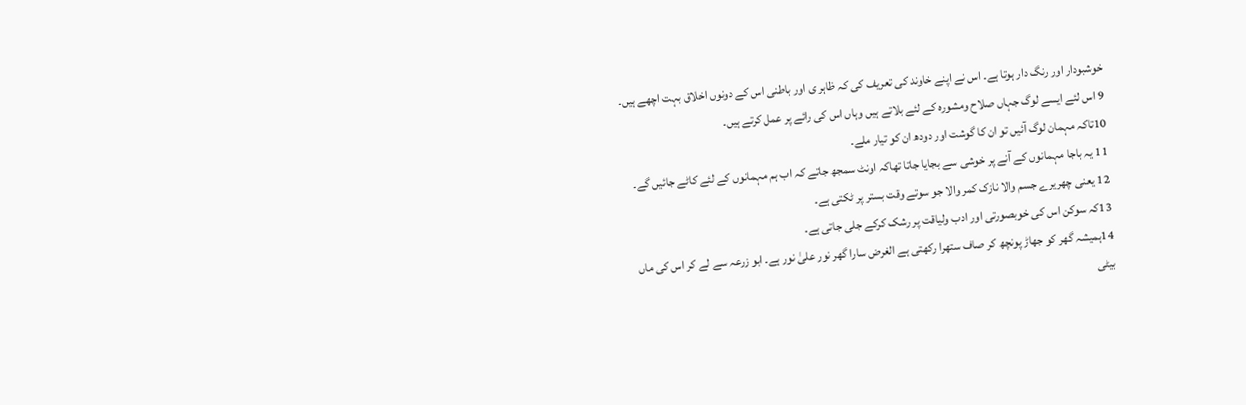خوشبودار اور رنگ دار ہوتا ہے۔ اس نے اپنے خاوند کی تعریف کی کہ ظاہر ی اور باطنی اس کے دونوں اخلاق بہت اچھے ہیں۔
9 اس لئے ایسے لوگ جہاں صلاح ومشورہ کے لئے بلاتے ہیں وہاں اس کی رائے پر عمل کرتے ہیں۔
10تاکہ مہمان لوگ آئیں تو ان کا گوشت اور دودھ ان کو تیار ملے۔
11 یہ باجا مہمانوں کے آنے پر خوشی سے بجایا جاتا تھاکہ اونٹ سمجھ جاتے کہ اب ہم مہمانوں کے لئے کاٹے جائیں گے۔
12 یعنی چھریرے جسم والا نازک کمر والا جو سوتے وقت بستر پر ٹکتی ہے۔
13کہ سوکن اس کی خوبصورتی اور ادب ولیاقت پر رشک کرکے جلی جاتی ہے۔
14ہمیشہ گھر کو جھاڑ پونچھ کر صاف ستھرا رکھتی ہے الغرض سارا گھر نور علیٰ نور ہے۔ ابو زرعہ سے لے کر اس کی ماں بیٹی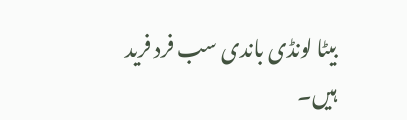بیٹا لونڈی باندی سب فرد فرید ہیں۔